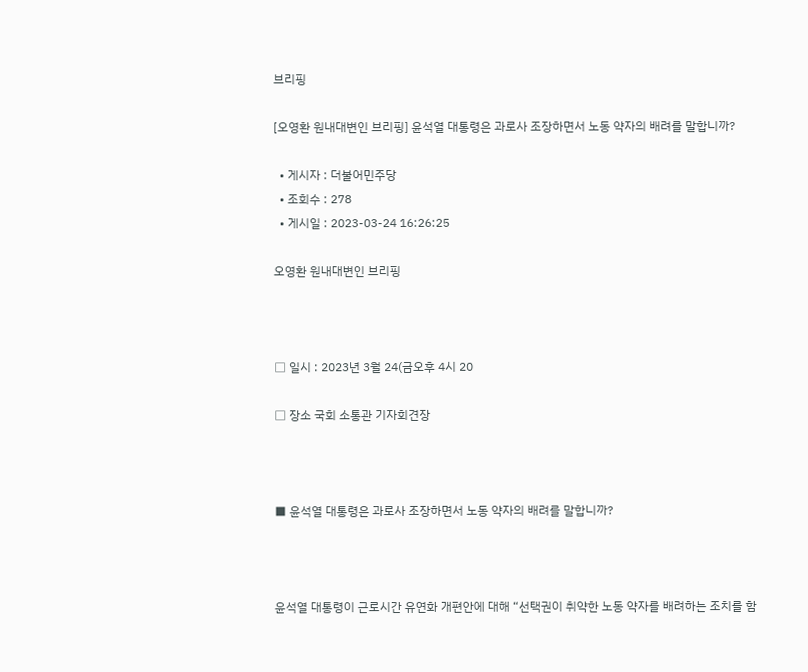브리핑

[오영환 원내대변인 브리핑] 윤석열 대통령은 과로사 조장하면서 노동 약자의 배려를 말합니까?

  • 게시자 : 더불어민주당
  • 조회수 : 278
  • 게시일 : 2023-03-24 16:26:25

오영환 원내대변인 브리핑



□ 일시 : 2023년 3월 24(금오후 4시 20

□ 장소 국회 소통관 기자회견장



■ 윤석열 대통령은 과로사 조장하면서 노동 약자의 배려를 말합니까?



윤석열 대통령이 근로시간 유연화 개편안에 대해 “선택권이 취약한 노동 약자를 배려하는 조치를 함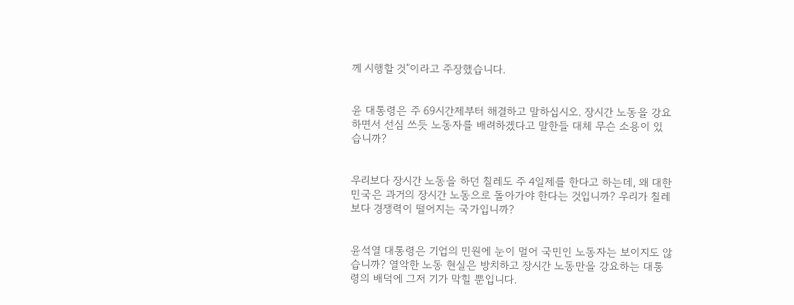께 시행할 것”이라고 주장했습니다.


윤 대통령은 주 69시간제부터 해결하고 말하십시오. 장시간 노동을 강요하면서 선심 쓰듯 노동자를 배려하겠다고 말한들 대체 무슨 소용이 있습니까?


우리보다 장시간 노동을 하던 칠레도 주 4일제를 한다고 하는데, 왜 대한민국은 과거의 장시간 노동으로 돌아가야 한다는 것입니까? 우리가 칠레보다 경쟁력이 떨어지는 국가입니까?


윤석열 대통령은 기업의 민원에 눈이 멀어 국민인 노동자는 보이지도 않습니까? 열악한 노동 현실은 방치하고 장시간 노동만을 강요하는 대통령의 배덕에 그저 기가 막힐 뿐입니다.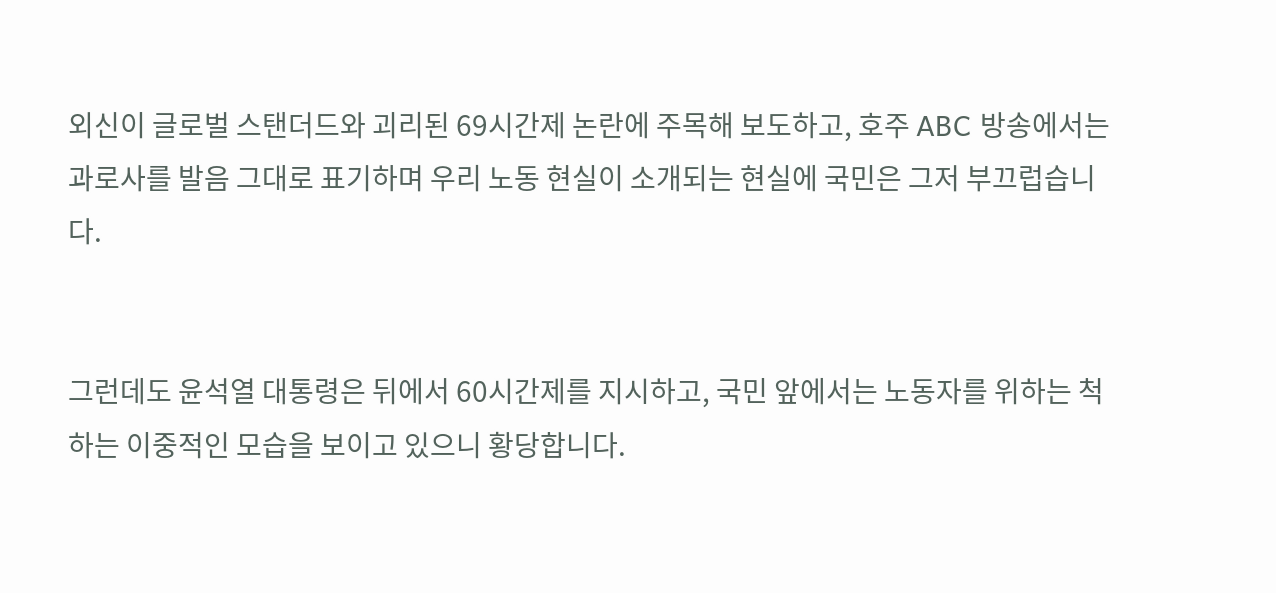외신이 글로벌 스탠더드와 괴리된 69시간제 논란에 주목해 보도하고, 호주 ABC 방송에서는 과로사를 발음 그대로 표기하며 우리 노동 현실이 소개되는 현실에 국민은 그저 부끄럽습니다.


그런데도 윤석열 대통령은 뒤에서 60시간제를 지시하고, 국민 앞에서는 노동자를 위하는 척하는 이중적인 모습을 보이고 있으니 황당합니다.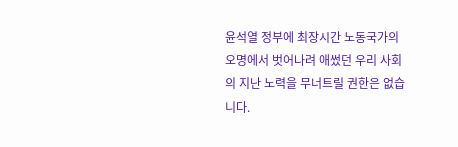윤석열 정부에 최장시간 노동국가의 오명에서 벗어나려 애썼던 우리 사회의 지난 노력을 무너트릴 권한은 없습니다.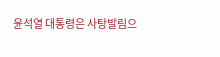윤석열 대통령은 사탕발림으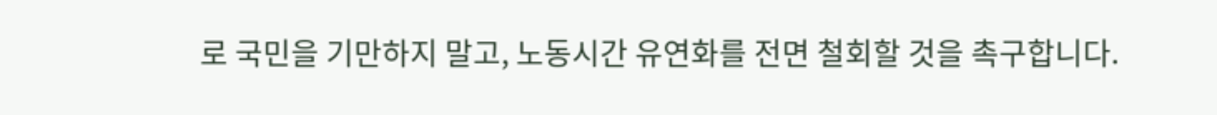로 국민을 기만하지 말고, 노동시간 유연화를 전면 철회할 것을 촉구합니다.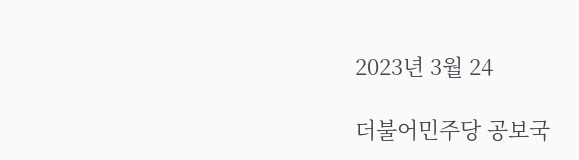2023년 3월 24

더불어민주당 공보국